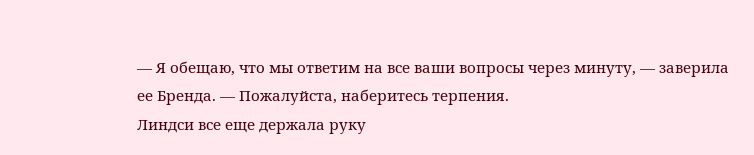— Я обещаю, что мы ответим на все ваши вопросы через минуту, — заверила ее Бренда. — Пожалуйста, наберитесь терпения.
Линдси все еще держала руку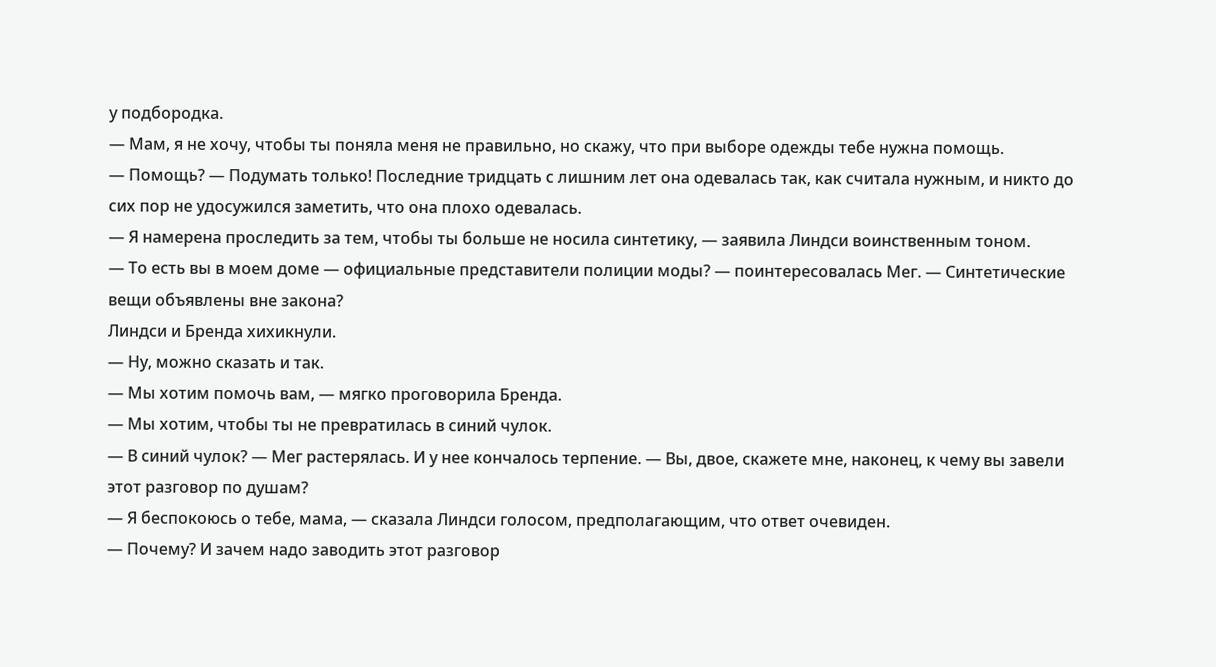у подбородка.
— Мам, я не хочу, чтобы ты поняла меня не правильно, но скажу, что при выборе одежды тебе нужна помощь.
— Помощь? — Подумать только! Последние тридцать с лишним лет она одевалась так, как считала нужным, и никто до сих пор не удосужился заметить, что она плохо одевалась.
— Я намерена проследить за тем, чтобы ты больше не носила синтетику, — заявила Линдси воинственным тоном.
— То есть вы в моем доме — официальные представители полиции моды? — поинтересовалась Мег. — Синтетические вещи объявлены вне закона?
Линдси и Бренда хихикнули.
— Ну, можно сказать и так.
— Мы хотим помочь вам, — мягко проговорила Бренда.
— Мы хотим, чтобы ты не превратилась в синий чулок.
— В синий чулок? — Мег растерялась. И у нее кончалось терпение. — Вы, двое, скажете мне, наконец, к чему вы завели этот разговор по душам?
— Я беспокоюсь о тебе, мама, — сказала Линдси голосом, предполагающим, что ответ очевиден.
— Почему? И зачем надо заводить этот разговор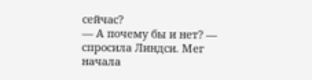сейчас?
— А почему бы и нет? — спросила Линдси. Мег начала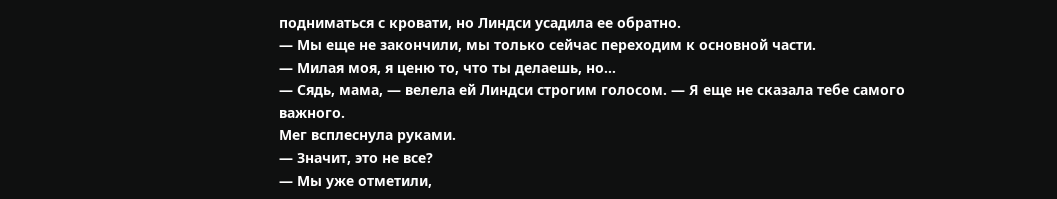подниматься с кровати, но Линдси усадила ее обратно.
— Мы еще не закончили, мы только сейчас переходим к основной части.
— Милая моя, я ценю то, что ты делаешь, но…
— Сядь, мама, — велела ей Линдси строгим голосом. — Я еще не сказала тебе самого важного.
Мег всплеснула руками.
— Значит, это не все?
— Мы уже отметили,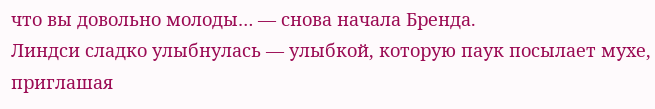что вы довольно молоды… — снова начала Бренда.
Линдси сладко улыбнулась — улыбкой, которую паук посылает мухе, приглашая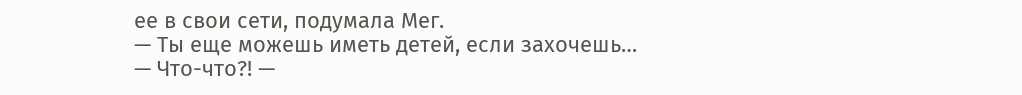ее в свои сети, подумала Мег.
— Ты еще можешь иметь детей, если захочешь…
— Что-что?! —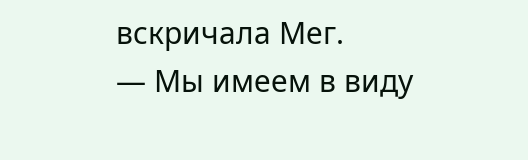вскричала Мег.
— Мы имеем в виду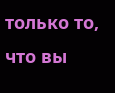только то, что вы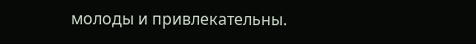молоды и привлекательны.